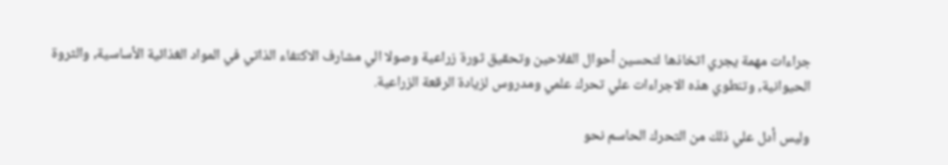جراءات مهمة يجري اتخاذها لتحسين أحوال الفلاحين وتحقيق ثورة زراعية وصولا الي مشارف الاكتفاء الذاتي في المواد الغذائية الأساسية, والثروة الحيوانية, وتنطوي هذه الاجراءات علي تحرك علمي ومدروس لزيادة الرقعة الزراعية.

وليس أدل علي ذلك من التحرك الحاسم نحو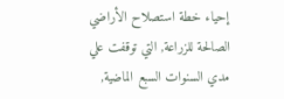إحياء خطة استصلاح الأراضي الصالحة للزراعة, التي توقفت علي مدي السنوات السبع الماضية,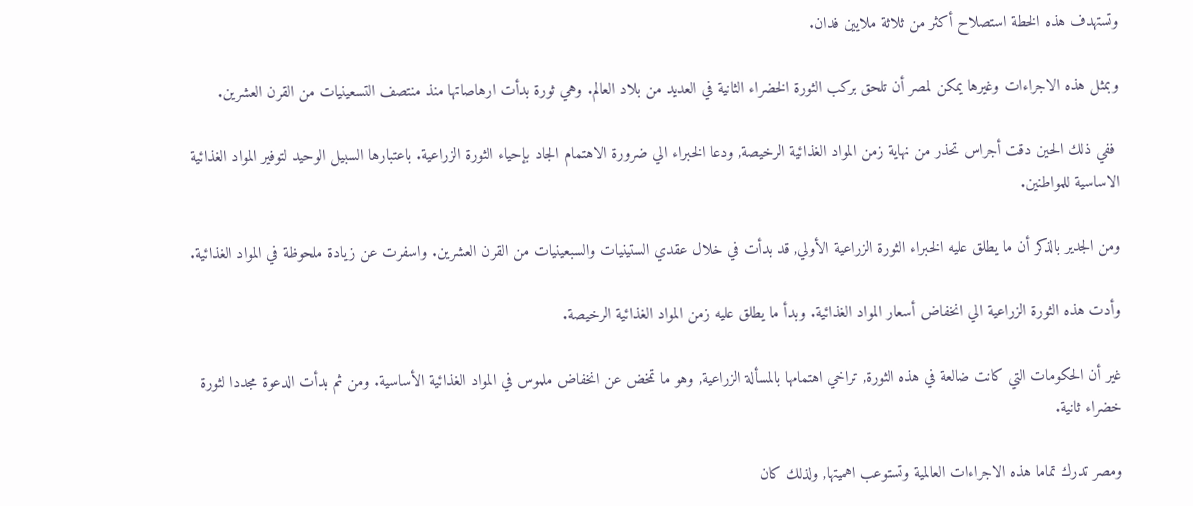وتستهدف هذه الخطة استصلاح أكثر من ثلاثة ملايين فدان.

وبمثل هذه الاجراءات وغيرها يمكن لمصر أن تلحق بركب الثورة الخضراء الثانية في العديد من بلاد العالم. وهي ثورة بدأت ارهاصاتها منذ منتصف التسعينيات من القرن العشرين.

 ففي ذلك الحين دقت أجراس تحذر من نهاية زمن المواد الغذائية الرخيصة, ودعا الخبراء الي ضرورة الاهتمام الجاد بإحياء الثورة الزراعية. باعتبارها السبيل الوحيد لتوفير المواد الغذائية الاساسية للمواطنين.

ومن الجدير بالذكر أن ما يطلق عليه الخبراء الثورة الزراعية الأولي, قد بدأت في خلال عقدي الستينيات والسبعينيات من القرن العشرين. واسفرت عن زيادة ملحوظة في المواد الغذائية.

وأدت هذه الثورة الزراعية الي انخفاض أسعار المواد الغذائية. وبدأ ما يطلق عليه زمن المواد الغذائية الرخيصة.

غير أن الحكومات التي كانت ضالعة في هذه الثورة, تراخي اهتمامها بالمسألة الزراعية, وهو ما تمخض عن انخفاض ملموس في المواد الغذائية الأساسية. ومن ثم بدأت الدعوة مجددا لثورة خضراء ثانية.

ومصر تدرك تماما هذه الاجراءات العالمية وتستوعب اهميتها, ولذلك كان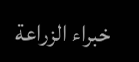خبراء الزراعة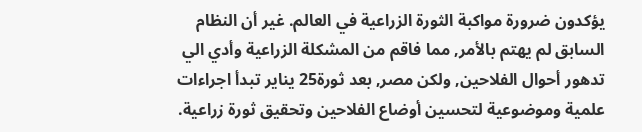يؤكدون ضرورة مواكبة الثورة الزراعية في العالم. غير أن النظام السابق لم يهتم بالأمر, مما فاقم من المشكلة الزراعية وأدي الي تدهور أحوال الفلاحين, ولكن مصر, بعد ثورة25 يناير تبدأ اجراءات علمية وموضوعية لتحسين أوضاع الفلاحين وتحقيق ثورة زراعية.